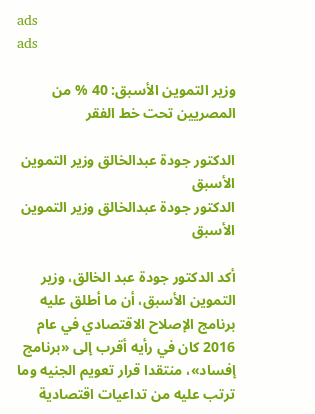ads
ads

وزير التموين الأسبق: 40 % من المصريين تحت خط الفقر

الدكتور جودة عبدالخالق وزير التموين الأسبق
الدكتور جودة عبدالخالق وزير التموين الأسبق

أكد الدكتور جودة عبد الخالق، وزير التموين الأسبق، أن ما أطلق عليه برنامج الإصلاح الاقتصادي في عام 2016 كان في رأيه أقرب إلى «برنامج إفساد»، منتقدا قرار تعويم الجنيه وما ترتب عليه من تداعيات اقتصادية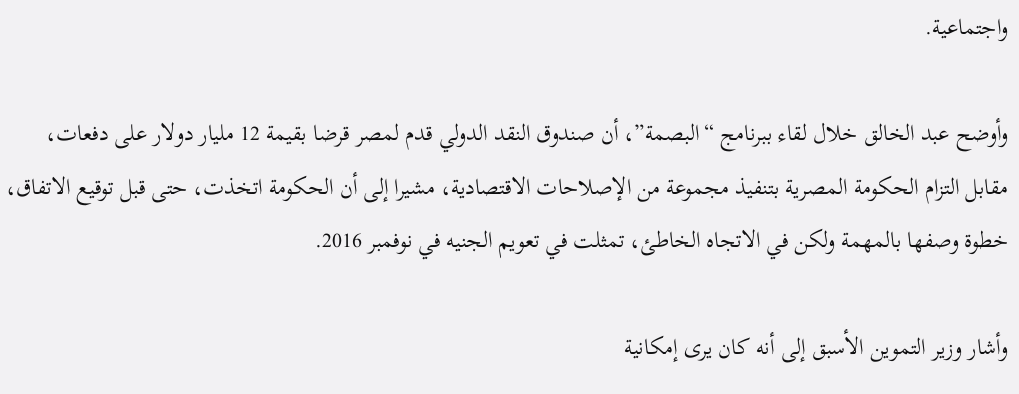واجتماعية.

وأوضح عبد الخالق خلال لقاء ببرنامج “البصمة”، أن صندوق النقد الدولي قدم لمصر قرضا بقيمة 12 مليار دولار على دفعات، مقابل التزام الحكومة المصرية بتنفيذ مجموعة من الإصلاحات الاقتصادية، مشيرا إلى أن الحكومة اتخذت، حتى قبل توقيع الاتفاق، خطوة وصفها بالمهمة ولكن في الاتجاه الخاطئ، تمثلت في تعويم الجنيه في نوفمبر 2016.

وأشار وزير التموين الأسبق إلى أنه كان يرى إمكانية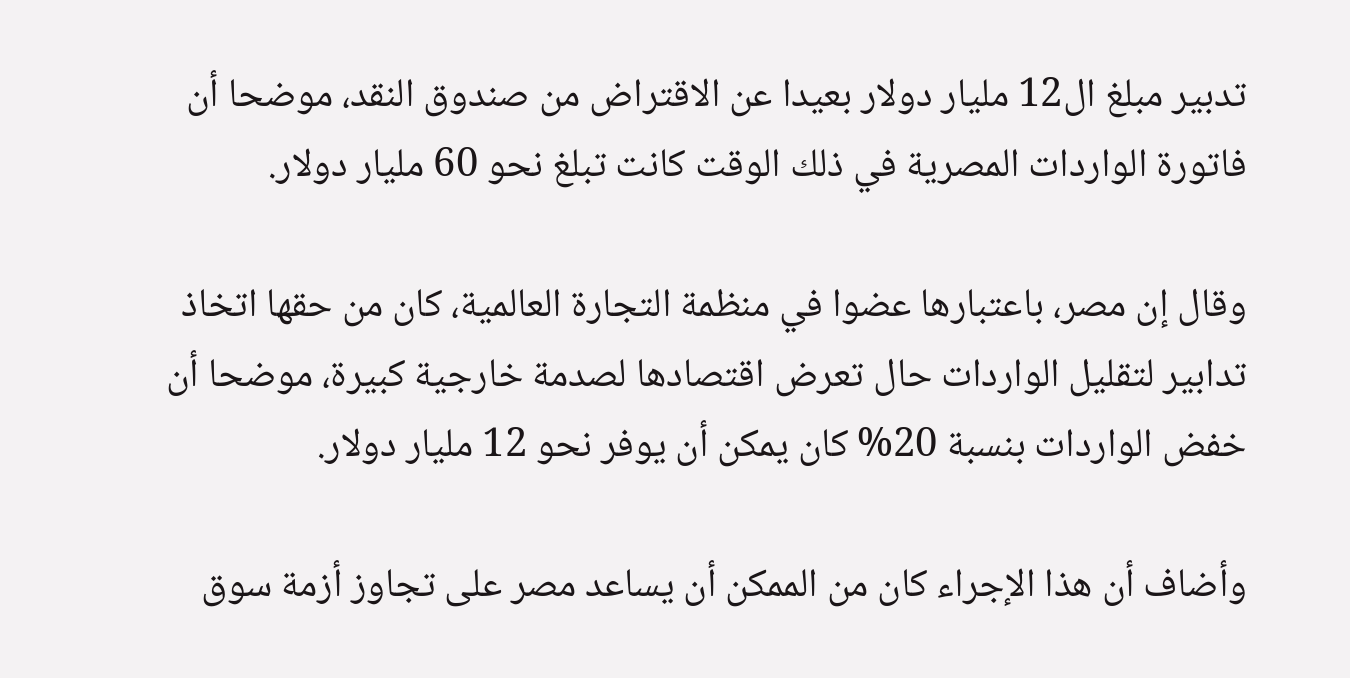تدبير مبلغ ال12 مليار دولار بعيدا عن الاقتراض من صندوق النقد، موضحا أن فاتورة الواردات المصرية في ذلك الوقت كانت تبلغ نحو 60 مليار دولار.

وقال إن مصر، باعتبارها عضوا في منظمة التجارة العالمية، كان من حقها اتخاذ تدابير لتقليل الواردات حال تعرض اقتصادها لصدمة خارجية كبيرة، موضحا أن خفض الواردات بنسبة 20% كان يمكن أن يوفر نحو 12 مليار دولار.

وأضاف أن هذا الإجراء كان من الممكن أن يساعد مصر على تجاوز أزمة سوق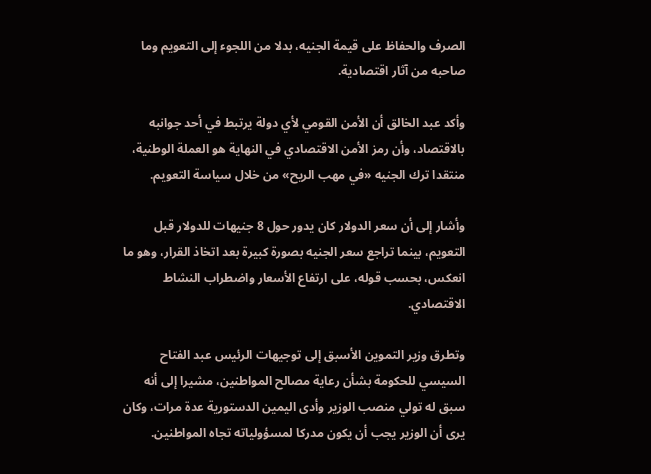الصرف والحفاظ على قيمة الجنيه، بدلا من اللجوء إلى التعويم وما صاحبه من آثار اقتصادية.

وأكد عبد الخالق أن الأمن القومي لأي دولة يرتبط في أحد جوانبه بالاقتصاد، وأن رمز الأمن الاقتصادي في النهاية هو العملة الوطنية، منتقدا ترك الجنيه «في مهب الريح» من خلال سياسة التعويم.

وأشار إلى أن سعر الدولار كان يدور حول 8 جنيهات للدولار قبل التعويم، بينما تراجع سعر الجنيه بصورة كبيرة بعد اتخاذ القرار، وهو ما انعكس، بحسب قوله، على ارتفاع الأسعار واضطراب النشاط الاقتصادي.

وتطرق وزير التموين الأسبق إلى توجيهات الرئيس عبد الفتاح السيسي للحكومة بشأن رعاية مصالح المواطنين، مشيرا إلى أنه سبق له تولي منصب الوزير وأدى اليمين الدستورية عدة مرات، وكان يرى أن الوزير يجب أن يكون مدركا لمسؤولياته تجاه المواطنين.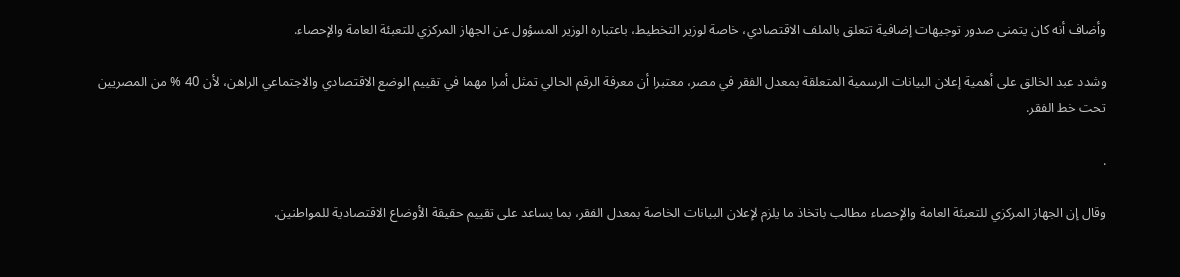وأضاف أنه كان يتمنى صدور توجيهات إضافية تتعلق بالملف الاقتصادي، خاصة لوزير التخطيط، باعتباره الوزير المسؤول عن الجهاز المركزي للتعبئة العامة والإحصاء.

وشدد عبد الخالق على أهمية إعلان البيانات الرسمية المتعلقة بمعدل الفقر في مصر، معتبرا أن معرفة الرقم الحالي تمثل أمرا مهما في تقييم الوضع الاقتصادي والاجتماعي الراهن، لأن 40 % من المصريين تحت خط الفقر.

.

وقال إن الجهاز المركزي للتعبئة العامة والإحصاء مطالب باتخاذ ما يلزم لإعلان البيانات الخاصة بمعدل الفقر، بما يساعد على تقييم حقيقة الأوضاع الاقتصادية للمواطنين.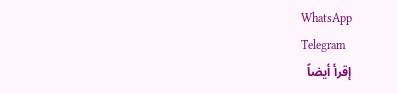WhatsApp
Telegram
إقرأ أيضاً